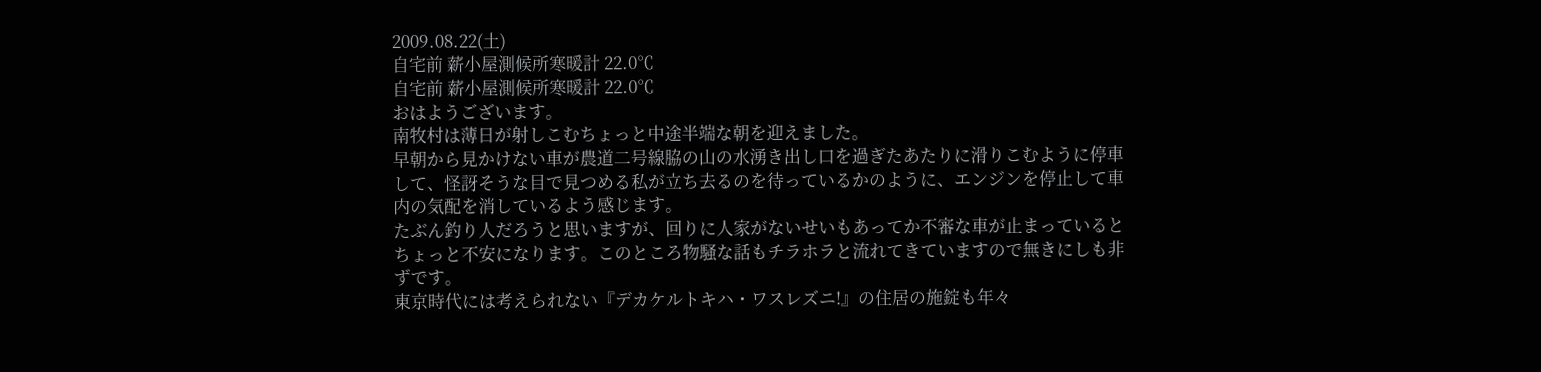2009.08.22(土)
自宅前 薪小屋測候所寒暖計 22.0℃
自宅前 薪小屋測候所寒暖計 22.0℃
おはようございます。
南牧村は薄日が射しこむちょっと中途半端な朝を迎えました。
早朝から見かけない車が農道二号線脇の山の水湧き出し口を過ぎたあたりに滑りこむように停車して、怪訝そうな目で見つめる私が立ち去るのを待っているかのように、エンジンを停止して車内の気配を消しているよう感じます。
たぶん釣り人だろうと思いますが、回りに人家がないせいもあってか不審な車が止まっているとちょっと不安になります。このところ物騒な話もチラホラと流れてきていますので無きにしも非ずです。
東京時代には考えられない『デカケルトキハ・ワスレズニ!』の住居の施錠も年々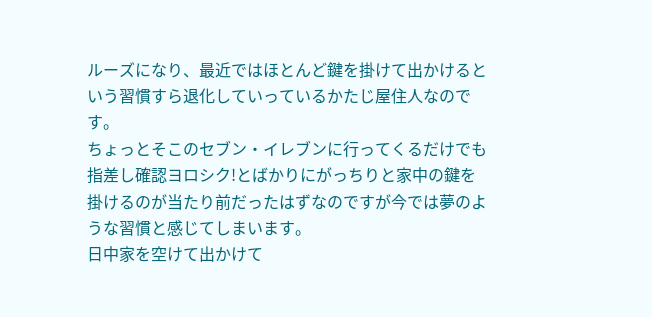ルーズになり、最近ではほとんど鍵を掛けて出かけるという習慣すら退化していっているかたじ屋住人なのです。
ちょっとそこのセブン・イレブンに行ってくるだけでも指差し確認ヨロシク!とばかりにがっちりと家中の鍵を掛けるのが当たり前だったはずなのですが今では夢のような習慣と感じてしまいます。
日中家を空けて出かけて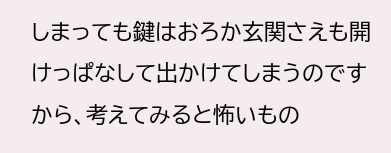しまっても鍵はおろか玄関さえも開けっぱなして出かけてしまうのですから、考えてみると怖いもの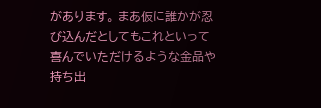があります。 まあ仮に誰かが忍び込んだとしてもこれといって喜んでいただけるような金品や持ち出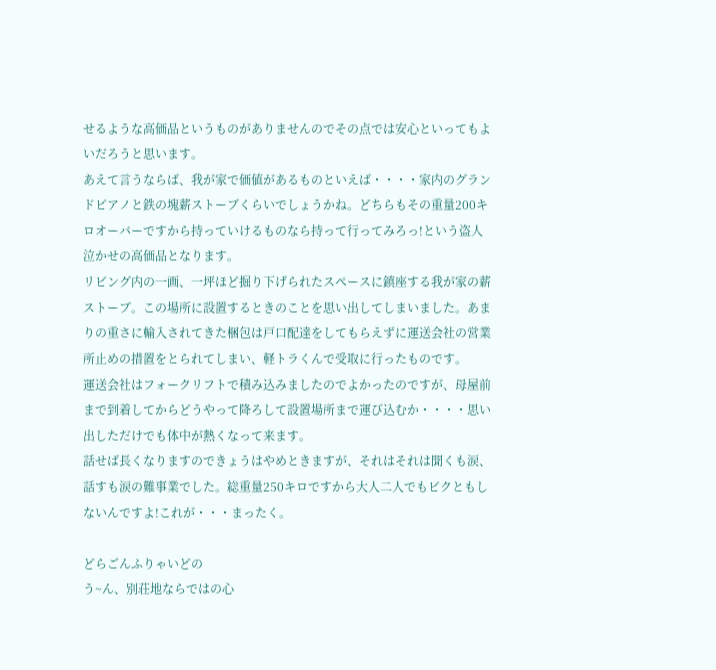せるような高価品というものがありませんのでその点では安心といってもよいだろうと思います。
あえて言うならば、我が家で価値があるものといえば・・・・家内のグランドピアノと鉄の塊薪ストーブくらいでしょうかね。どちらもその重量200キロオーバーですから持っていけるものなら持って行ってみろっ!という盗人泣かせの高価品となります。
リビング内の一画、一坪ほど掘り下げられたスペースに鎮座する我が家の薪ストーブ。この場所に設置するときのことを思い出してしまいました。あまりの重さに輸入されてきた梱包は戸口配達をしてもらえずに運送会社の営業所止めの措置をとられてしまい、軽トラくんで受取に行ったものです。
運送会社はフォークリフトで積み込みましたのでよかったのですが、母屋前まで到着してからどうやって降ろして設置場所まで運び込むか・・・・思い出しただけでも体中が熱くなって来ます。
話せば長くなりますのできょうはやめときますが、それはそれは聞くも涙、話すも涙の難事業でした。総重量250キロですから大人二人でもビクともしないんですよ!これが・・・まったく。

どらごんふりゃいどの
う~ん、別荘地ならではの心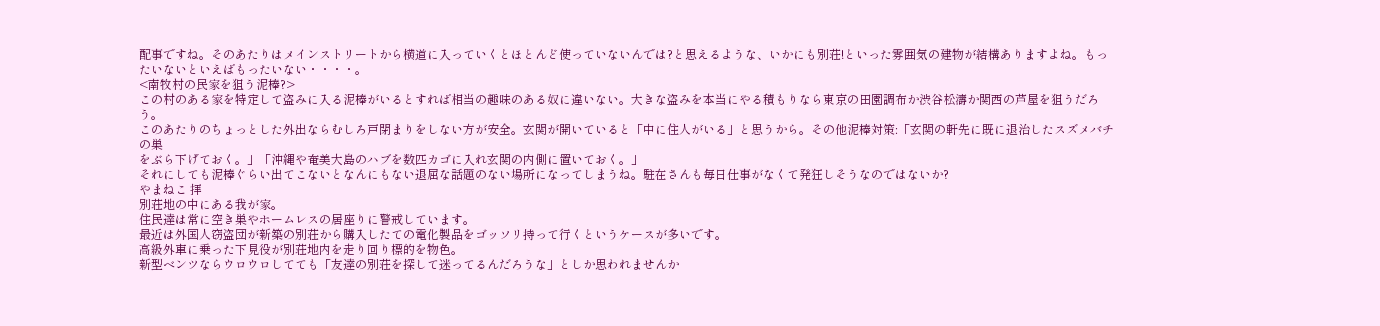配事ですね。そのあたりはメインストリートから横道に入っていくとほとんど使っていないんでは?と思えるような、いかにも別荘!といった雰囲気の建物が結構ありますよね。もったいないといえばもったいない・・・・。
<南牧村の民家を狙う泥棒?>
この村のある家を特定して盗みに入る泥棒がいるとすれば相当の趣味のある奴に違いない。大きな盗みを本当にやる積もりなら東京の田園調布か渋谷松濤か関西の芦屋を狙うだろう。
このあたりのちょっとした外出ならむしろ戸閉まりをしない方が安全。玄関が開いていると「中に住人がいる」と思うから。その他泥棒対策:「玄関の軒先に既に退治したスズメバチの巣
をぶら下げておく。」「沖縄や奄美大島のハブを数匹カゴに入れ玄関の内側に置いておく。」
それにしても泥棒ぐらい出てこないとなんにもない退屈な話題のない場所になってしまうね。駐在さんも毎日仕事がなくて発狂しそうなのではないか?
やまねこ 拝
別荘地の中にある我が家。
住民達は常に空き巣やホームレスの居座りに警戒しています。
最近は外国人窃盗団が新築の別荘から購入したての電化製品をゴッソリ持って行くというケースが多いです。
高級外車に乗った下見役が別荘地内を走り回り標的を物色。
新型ベンツならウロウロしてても「友達の別荘を探して迷ってるんだろうな」としか思われませんか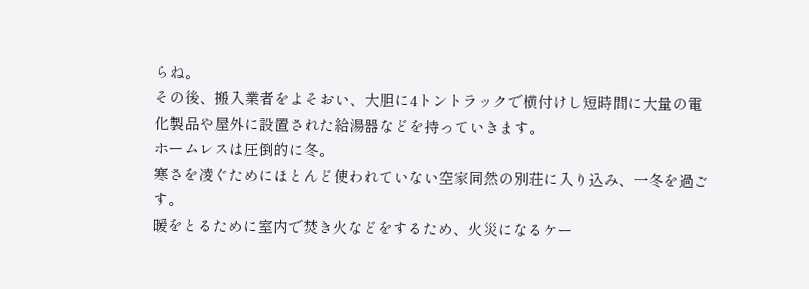らね。
その後、搬入業者をよそおい、大胆に4トントラックで横付けし短時間に大量の電化製品や屋外に設置された給湯器などを持っていきます。
ホームレスは圧倒的に冬。
寒さを凌ぐためにほとんど使われていない空家同然の別荘に入り込み、一冬を過ごす。
暖をとるために室内で焚き火などをするため、火災になるケー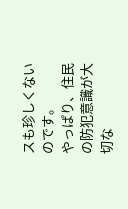スも珍しくないのです。
やっぱり、住民の防犯意識が大切な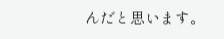んだと思います。